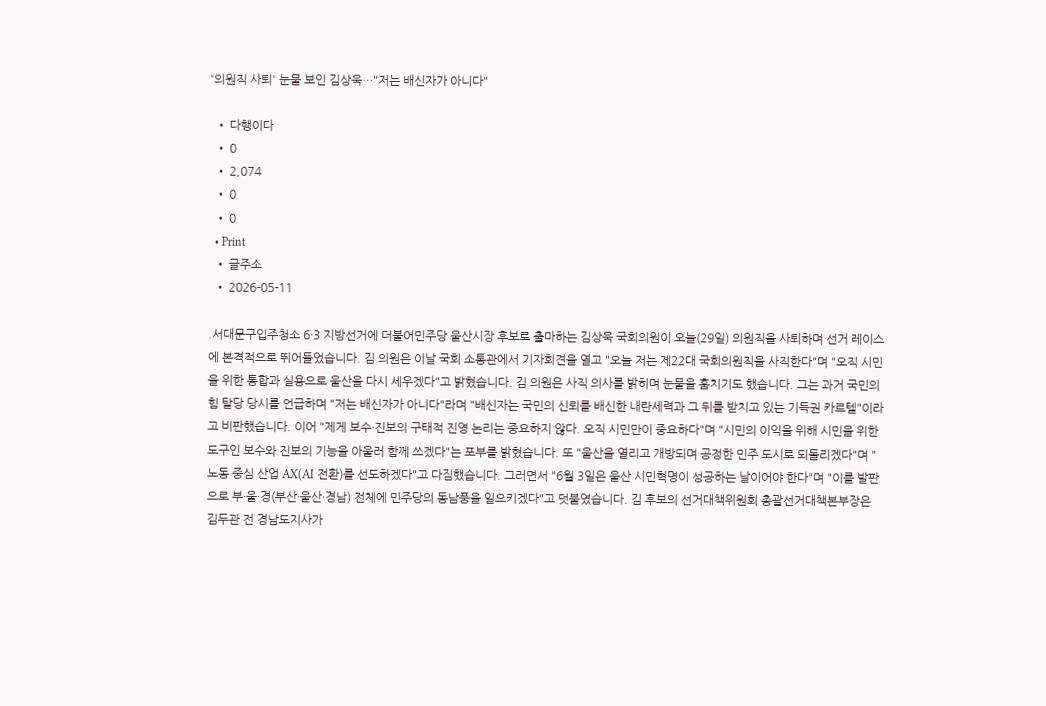'의원직 사퇴' 눈물 보인 김상욱…"저는 배신자가 아니다"

  • 다행이다
  • 0
  • 2,074
  • 0
  • 0
  • Print
  • 글주소
  • 2026-05-11

.서대문구입주청소 6·3 지방선거에 더불어민주당 울산시장 후보로 출마하는 김상욱 국회의원이 오늘(29일) 의원직을 사퇴하며 선거 레이스에 본격적으로 뛰어들었습니다. 김 의원은 이날 국회 소통관에서 기자회견을 열고 "오늘 저는 제22대 국회의원직을 사직한다"며 "오직 시민을 위한 통합과 실용으로 울산을 다시 세우겠다"고 밝혔습니다. 김 의원은 사직 의사를 밝히며 눈물을 훔치기도 했습니다. 그는 과거 국민의힘 탈당 당시를 언급하며 "저는 배신자가 아니다"라며 "배신자는 국민의 신뢰를 배신한 내란세력과 그 뒤를 받치고 있는 기득권 카르텔"이라고 비판했습니다. 이어 "제게 보수·진보의 구태적 진영 논리는 중요하지 않다. 오직 시민만이 중요하다"며 "시민의 이익을 위해 시민을 위한 도구인 보수와 진보의 기능을 아울러 함께 쓰겠다"는 포부를 밝혔습니다. 또 "울산을 열리고 개방되며 공정한 민주 도시로 되돌리겠다"며 "노동 중심 산업 AX(AI 전환)를 선도하겠다"고 다짐했습니다. 그러면서 "6월 3일은 울산 시민혁명이 성공하는 날이어야 한다"며 "이를 발판으로 부·울·경(부산·울산·경남) 전체에 민주당의 동남풍을 일으키겠다"고 덧붙였습니다. 김 후보의 선거대책위원회 총괄선거대책본부장은 김두관 전 경남도지사가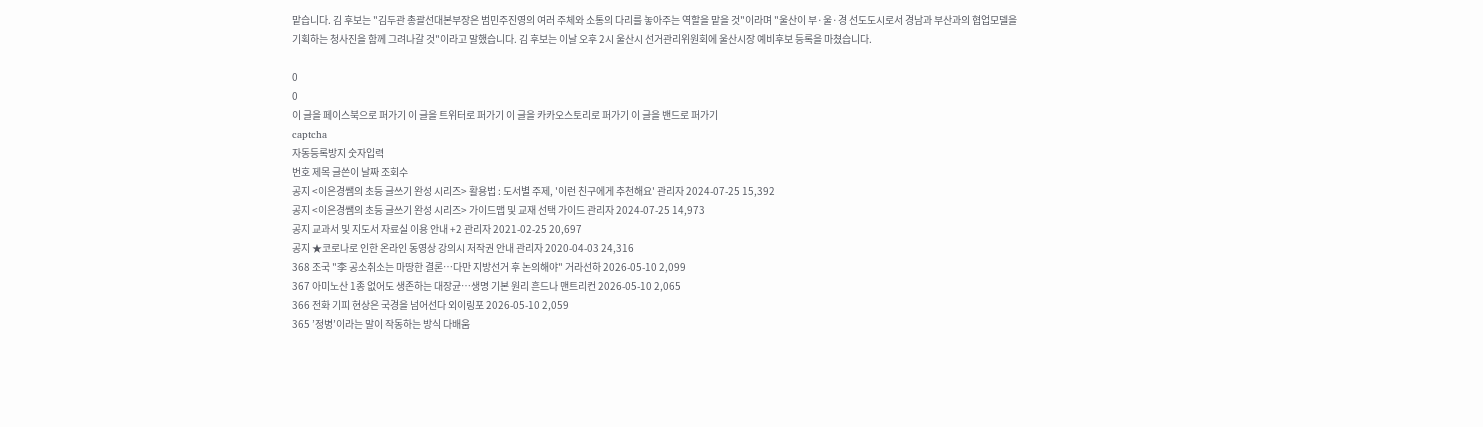맡습니다. 김 후보는 "김두관 총괄선대본부장은 범민주진영의 여러 주체와 소통의 다리를 놓아주는 역할을 맡을 것"이라며 "울산이 부·울·경 선도도시로서 경남과 부산과의 협업모델을 기획하는 청사진을 함께 그려나갈 것"이라고 말했습니다. 김 후보는 이날 오후 2시 울산시 선거관리위원회에 울산시장 예비후보 등록을 마쳤습니다.

0
0
이 글을 페이스북으로 퍼가기 이 글을 트위터로 퍼가기 이 글을 카카오스토리로 퍼가기 이 글을 밴드로 퍼가기
captcha
자동등록방지 숫자입력
번호 제목 글쓴이 날짜 조회수
공지 <이은경쌤의 초등 글쓰기 완성 시리즈> 활용법 : 도서별 주제, '이런 친구에게 추천해요' 관리자 2024-07-25 15,392
공지 <이은경쌤의 초등 글쓰기 완성 시리즈> 가이드맵 및 교재 선택 가이드 관리자 2024-07-25 14,973
공지 교과서 및 지도서 자료실 이용 안내 +2 관리자 2021-02-25 20,697
공지 ★코로나로 인한 온라인 동영상 강의시 저작권 안내 관리자 2020-04-03 24,316
368 조국 "李 공소취소는 마땅한 결론…다만 지방선거 후 논의해야" 거라선하 2026-05-10 2,099
367 아미노산 1종 없어도 생존하는 대장균…생명 기본 원리 흔드나 맨트리컨 2026-05-10 2,065
366 전화 기피 현상은 국경을 넘어선다 외이링포 2026-05-10 2,059
365 ’정병’이라는 말이 작동하는 방식 다배움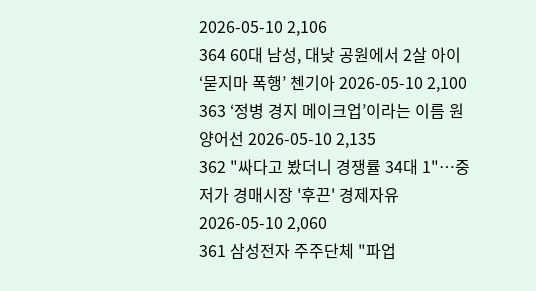2026-05-10 2,106
364 60대 남성, 대낮 공원에서 2살 아이 ‘묻지마 폭행’ 첸기아 2026-05-10 2,100
363 ‘정병 경지 메이크업’이라는 이름 원양어선 2026-05-10 2,135
362 "싸다고 봤더니 경쟁률 34대 1"⋯중저가 경매시장 '후끈' 경제자유 2026-05-10 2,060
361 삼성전자 주주단체 "파업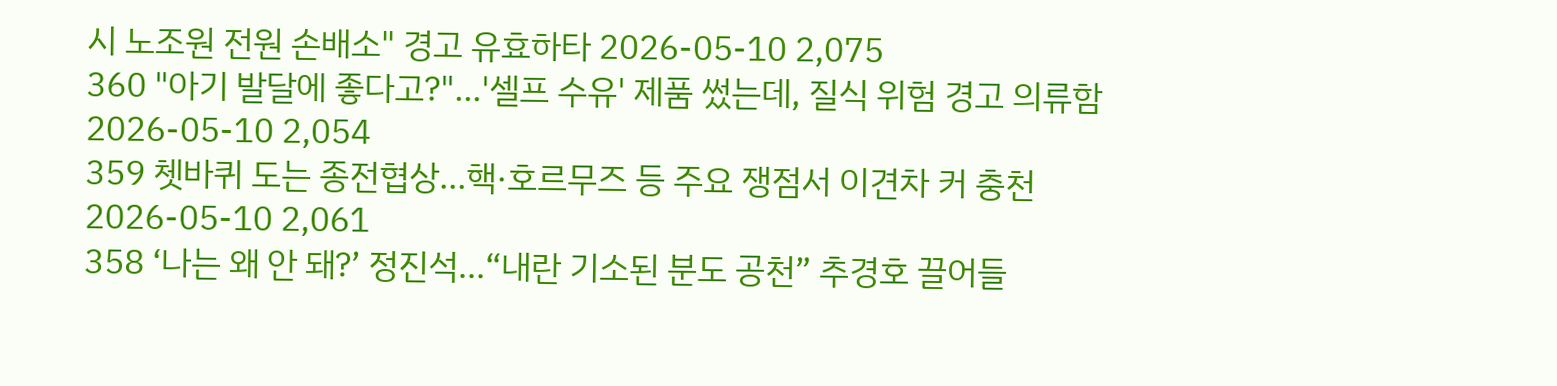시 노조원 전원 손배소" 경고 유효하타 2026-05-10 2,075
360 "아기 발달에 좋다고?"...'셀프 수유' 제품 썼는데, 질식 위험 경고 의류함 2026-05-10 2,054
359 쳇바퀴 도는 종전협상…핵·호르무즈 등 주요 쟁점서 이견차 커 충천 2026-05-10 2,061
358 ‘나는 왜 안 돼?’ 정진석…“내란 기소된 분도 공천” 추경호 끌어들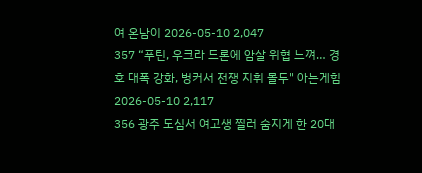여 온남이 2026-05-10 2,047
357 “푸틴, 우크라 드론에 암살 위협 느껴… 경호 대폭 강화, 벙커서 전쟁 지휘 몰두" 아는게힘 2026-05-10 2,117
356 광주 도심서 여고생 찔러 숨지게 한 20대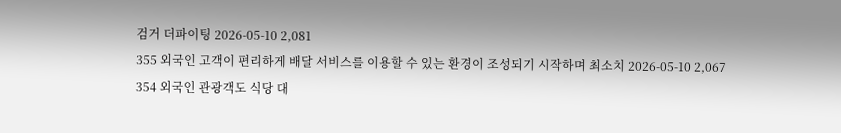검거 더파이팅 2026-05-10 2,081
355 외국인 고객이 편리하게 배달 서비스를 이용할 수 있는 환경이 조성되기 시작하며 최소치 2026-05-10 2,067
354 외국인 관광객도 식당 대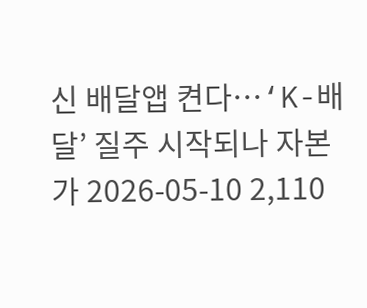신 배달앱 켠다…‘K-배달’ 질주 시작되나 자본가 2026-05-10 2,110